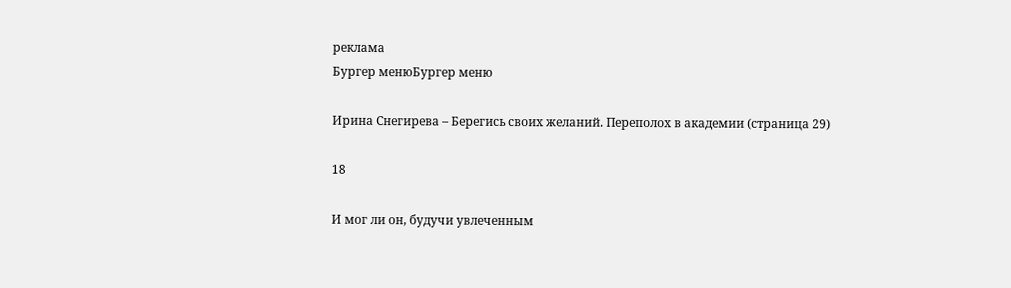реклама
Бургер менюБургер меню

Ирина Снегирева – Берегись своих желаний. Переполох в академии (страница 29)

18

И мог ли он, будучи увлеченным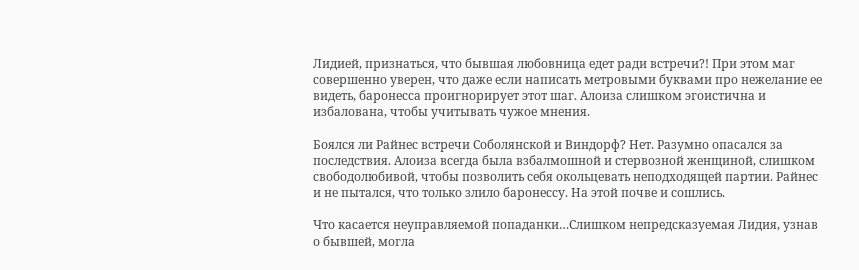Лидией, признаться, что бывшая любовница едет ради встречи?! При этом маг совершенно уверен, что даже если написать метровыми буквами про нежелание ее видеть, баронесса проигнорирует этот шаг. Алоиза слишком эгоистична и избалована, чтобы учитывать чужое мнения.

Боялся ли Райнес встречи Соболянской и Виндорф? Нет. Разумно опасался за последствия. Алоиза всегда была взбалмошной и стервозной женщиной, слишком свободолюбивой, чтобы позволить себя окольцевать неподходящей партии. Райнес и не пытался, что только злило баронессу. На этой почве и сошлись.

Что касается неуправляемой попаданки…Слишком непредсказуемая Лидия, узнав о бывшей, могла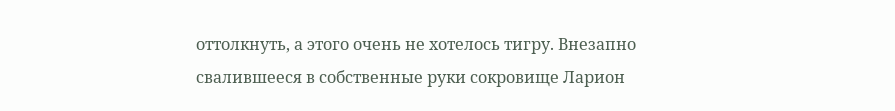оттолкнуть, а этого очень не хотелось тигру. Внезапно свалившееся в собственные руки сокровище Ларион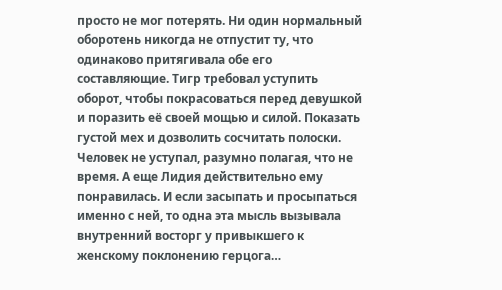просто не мог потерять. Ни один нормальный оборотень никогда не отпустит ту, что одинаково притягивала обе его составляющие. Тигр требовал уступить оборот, чтобы покрасоваться перед девушкой и поразить её своей мощью и силой. Показать густой мех и дозволить сосчитать полоски. Человек не уступал, разумно полагая, что не время. А еще Лидия действительно ему понравилась. И если засыпать и просыпаться именно с ней, то одна эта мысль вызывала внутренний восторг у привыкшего к женскому поклонению герцога…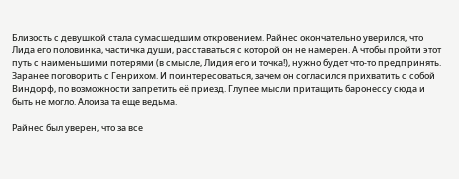Близость с девушкой стала сумасшедшим откровением. Райнес окончательно уверился, что Лида его половинка, частичка души, расставаться с которой он не намерен. А чтобы пройти этот путь с наименьшими потерями (в смысле, Лидия его и точка!), нужно будет что-то предпринять. Заранее поговорить с Генрихом. И поинтересоваться, зачем он согласился прихватить с собой Виндорф, по возможности запретить её приезд. Глупее мысли притащить баронессу сюда и быть не могло. Алоиза та еще ведьма.

Райнес был уверен, что за все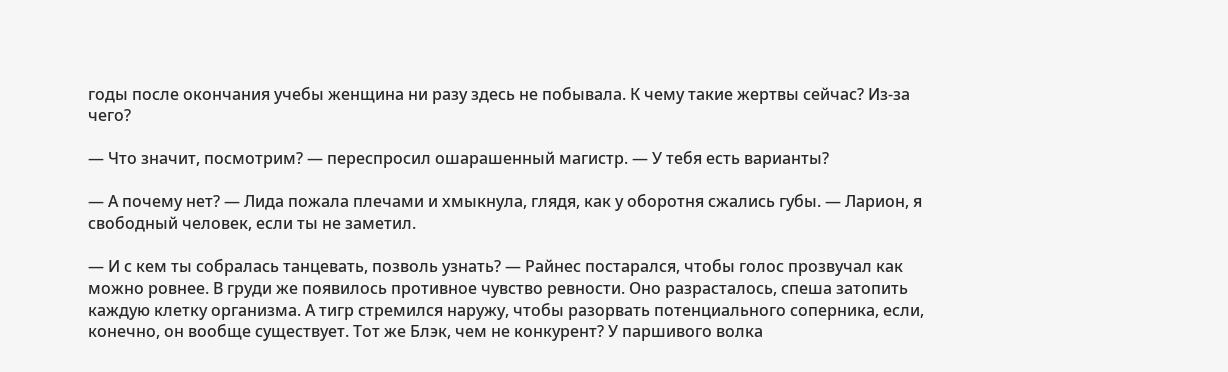годы после окончания учебы женщина ни разу здесь не побывала. К чему такие жертвы сейчас? Из-за чего?

— Что значит, посмотрим? — переспросил ошарашенный магистр. — У тебя есть варианты?

— А почему нет? — Лида пожала плечами и хмыкнула, глядя, как у оборотня сжались губы. — Ларион, я свободный человек, если ты не заметил.

— И с кем ты собралась танцевать, позволь узнать? — Райнес постарался, чтобы голос прозвучал как можно ровнее. В груди же появилось противное чувство ревности. Оно разрасталось, спеша затопить каждую клетку организма. А тигр стремился наружу, чтобы разорвать потенциального соперника, если, конечно, он вообще существует. Тот же Блэк, чем не конкурент? У паршивого волка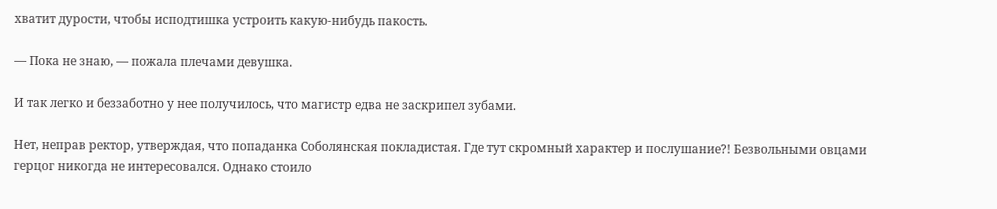хватит дурости, чтобы исподтишка устроить какую-нибудь пакость.

— Пока не знаю, — пожала плечами девушка.

И так легко и беззаботно у нее получилось, что магистр едва не заскрипел зубами.

Нет, неправ ректор, утверждая, что попаданка Соболянская покладистая. Где тут скромный характер и послушание?! Безвольными овцами герцог никогда не интересовался. Однако стоило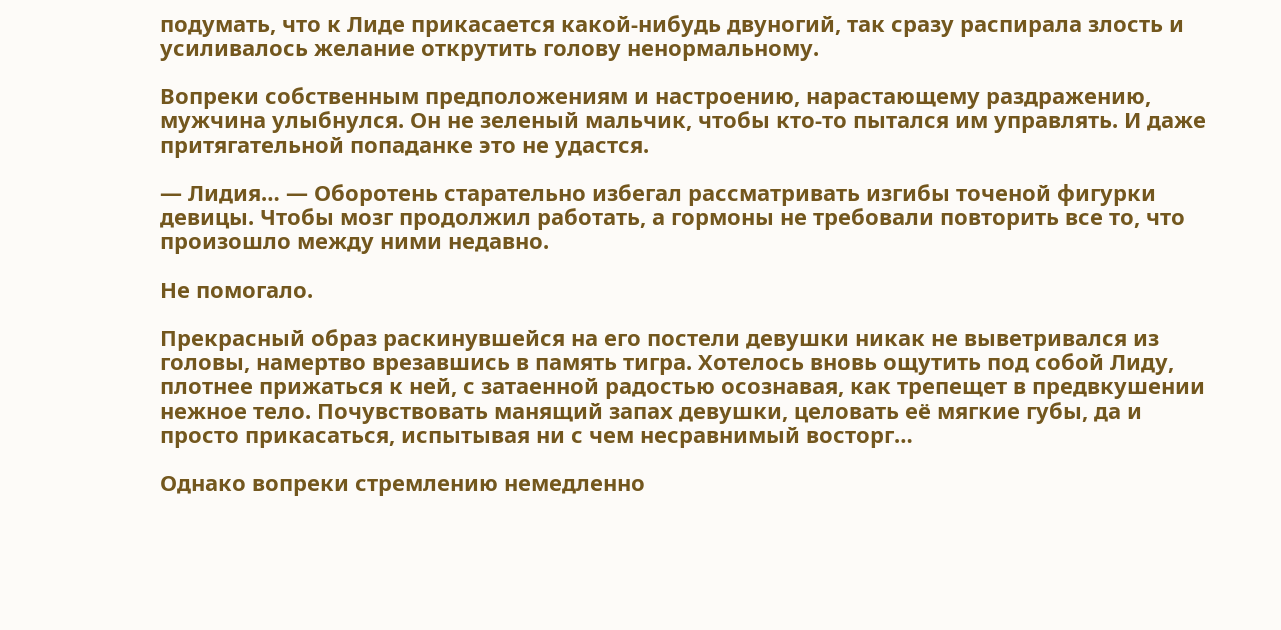подумать, что к Лиде прикасается какой-нибудь двуногий, так сразу распирала злость и усиливалось желание открутить голову ненормальному.

Вопреки собственным предположениям и настроению, нарастающему раздражению, мужчина улыбнулся. Он не зеленый мальчик, чтобы кто-то пытался им управлять. И даже притягательной попаданке это не удастся.

— Лидия… — Оборотень старательно избегал рассматривать изгибы точеной фигурки девицы. Чтобы мозг продолжил работать, а гормоны не требовали повторить все то, что произошло между ними недавно.

Не помогало.

Прекрасный образ раскинувшейся на его постели девушки никак не выветривался из головы, намертво врезавшись в память тигра. Хотелось вновь ощутить под собой Лиду, плотнее прижаться к ней, с затаенной радостью осознавая, как трепещет в предвкушении нежное тело. Почувствовать манящий запах девушки, целовать её мягкие губы, да и просто прикасаться, испытывая ни с чем несравнимый восторг…

Однако вопреки стремлению немедленно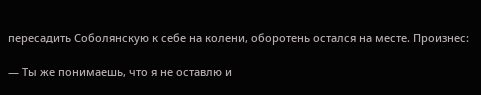пересадить Соболянскую к себе на колени, оборотень остался на месте. Произнес:

— Ты же понимаешь, что я не оставлю и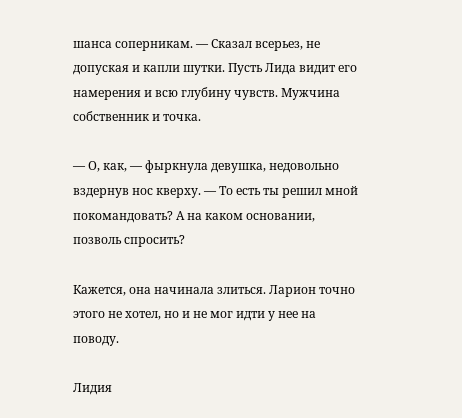шанса соперникам. — Сказал всерьез, не допуская и капли шутки. Пусть Лида видит его намерения и всю глубину чувств. Мужчина собственник и точка.

— О, как, — фыркнула девушка, недовольно вздернув нос кверху. — То есть ты решил мной покомандовать? А на каком основании, позволь спросить?

Кажется, она начинала злиться. Ларион точно этого не хотел, но и не мог идти у нее на поводу.

Лидия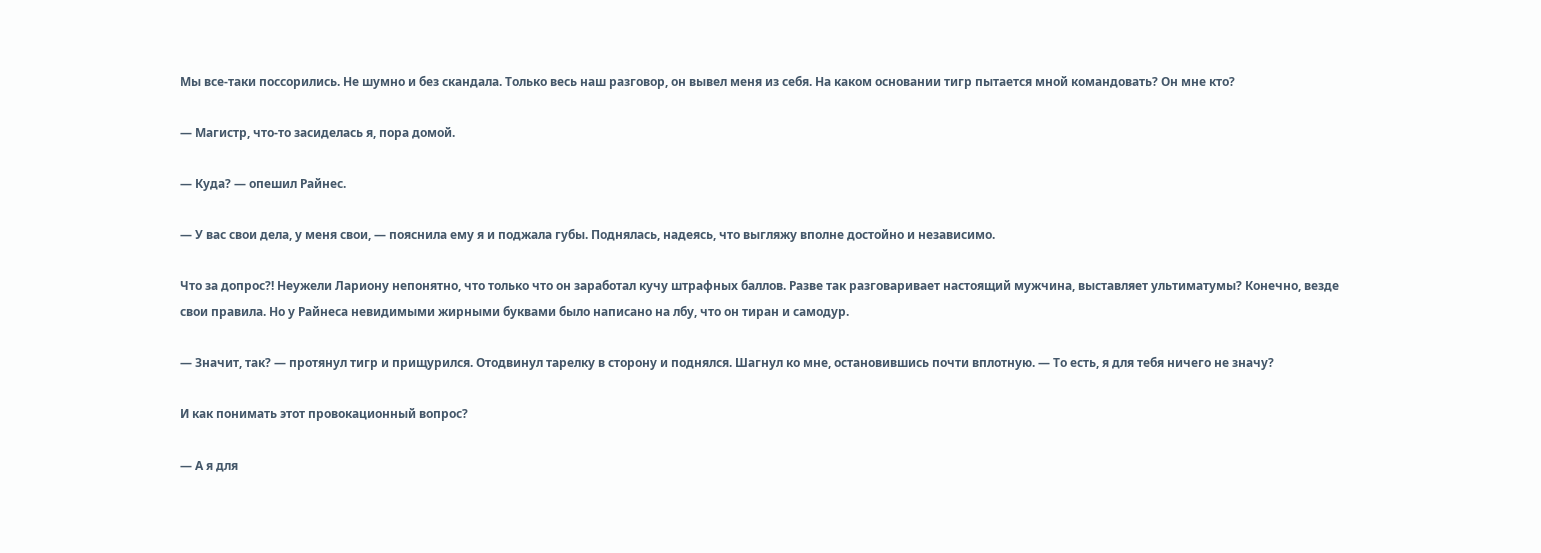Мы все-таки поссорились. Не шумно и без скандала. Только весь наш разговор, он вывел меня из себя. На каком основании тигр пытается мной командовать? Он мне кто?

— Магистр, что-то засиделась я, пора домой.

— Куда? — опешил Райнес.

— У вас свои дела, у меня свои, — пояснила ему я и поджала губы. Поднялась, надеясь, что выгляжу вполне достойно и независимо.

Что за допрос?! Неужели Лариону непонятно, что только что он заработал кучу штрафных баллов. Разве так разговаривает настоящий мужчина, выставляет ультиматумы? Конечно, везде свои правила. Но у Райнеса невидимыми жирными буквами было написано на лбу, что он тиран и самодур.

— Значит, так? — протянул тигр и прищурился. Отодвинул тарелку в сторону и поднялся. Шагнул ко мне, остановившись почти вплотную. — То есть, я для тебя ничего не значу?

И как понимать этот провокационный вопрос?

— А я для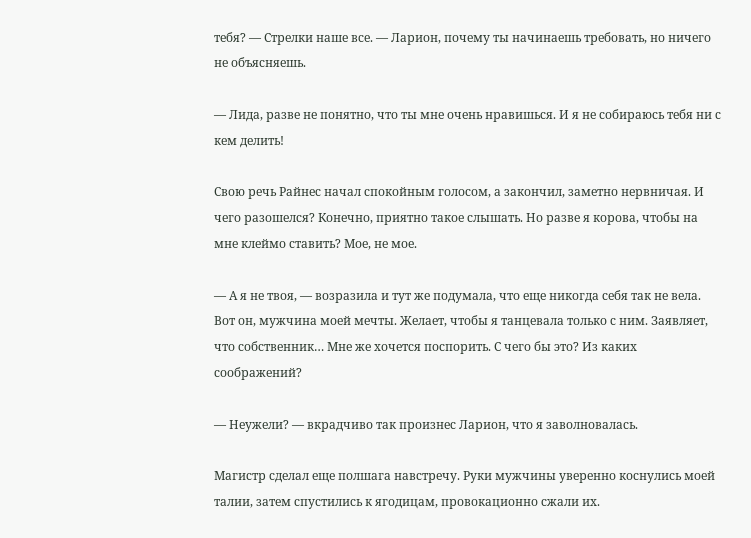тебя? — Стрелки наше все. — Ларион, почему ты начинаешь требовать, но ничего не объясняешь.

— Лида, разве не понятно, что ты мне очень нравишься. И я не собираюсь тебя ни с кем делить!

Свою речь Райнес начал спокойным голосом, а закончил, заметно нервничая. И чего разошелся? Конечно, приятно такое слышать. Но разве я корова, чтобы на мне клеймо ставить? Мое, не мое.

— А я не твоя, — возразила и тут же подумала, что еще никогда себя так не вела. Вот он, мужчина моей мечты. Желает, чтобы я танцевала только с ним. Заявляет, что собственник… Мне же хочется поспорить. С чего бы это? Из каких соображений?

— Неужели? — вкрадчиво так произнес Ларион, что я заволновалась.

Магистр сделал еще полшага навстречу. Руки мужчины уверенно коснулись моей талии, затем спустились к ягодицам, провокационно сжали их.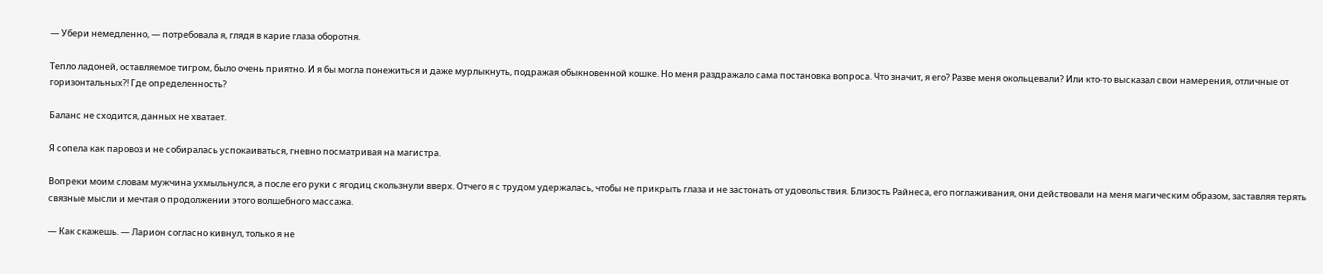— Убери немедленно, — потребовала я, глядя в карие глаза оборотня.

Тепло ладоней, оставляемое тигром, было очень приятно. И я бы могла понежиться и даже мурлыкнуть, подражая обыкновенной кошке. Но меня раздражало сама постановка вопроса. Что значит, я его? Разве меня окольцевали? Или кто-то высказал свои намерения, отличные от горизонтальных?! Где определенность?

Баланс не сходится, данных не хватает.

Я сопела как паровоз и не собиралась успокаиваться, гневно посматривая на магистра.

Вопреки моим словам мужчина ухмыльнулся, а после его руки с ягодиц скользнули вверх. Отчего я с трудом удержалась, чтобы не прикрыть глаза и не застонать от удовольствия. Близость Райнеса, его поглаживания, они действовали на меня магическим образом, заставляя терять связные мысли и мечтая о продолжении этого волшебного массажа.

— Как скажешь. — Ларион согласно кивнул, только я не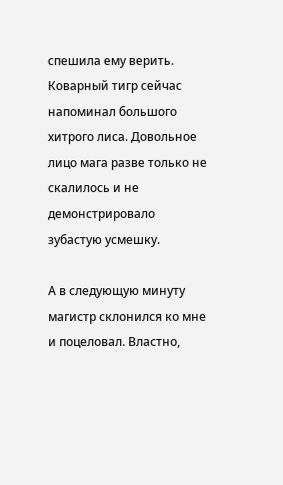спешила ему верить. Коварный тигр сейчас напоминал большого хитрого лиса. Довольное лицо мага разве только не скалилось и не демонстрировало зубастую усмешку.

А в следующую минуту магистр склонился ко мне и поцеловал. Властно,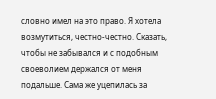словно имел на это право. Я хотела возмутиться, честно-честно. Сказать, чтобы не забывался и с подобным своеволием держался от меня подальше. Сама же уцепилась за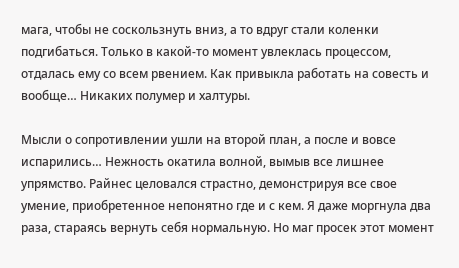мага, чтобы не соскользнуть вниз, а то вдруг стали коленки подгибаться. Только в какой-то момент увлеклась процессом, отдалась ему со всем рвением. Как привыкла работать на совесть и вообще… Никаких полумер и халтуры.

Мысли о сопротивлении ушли на второй план, а после и вовсе испарились… Нежность окатила волной, вымыв все лишнее упрямство. Райнес целовался страстно, демонстрируя все свое умение, приобретенное непонятно где и с кем. Я даже моргнула два раза, стараясь вернуть себя нормальную. Но маг просек этот момент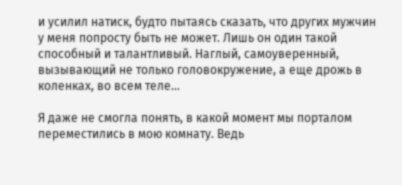и усилил натиск, будто пытаясь сказать, что других мужчин у меня попросту быть не может. Лишь он один такой способный и талантливый. Наглый, самоуверенный, вызывающий не только головокружение, а еще дрожь в коленках, во всем теле…

Я даже не смогла понять, в какой момент мы порталом переместились в мою комнату. Ведь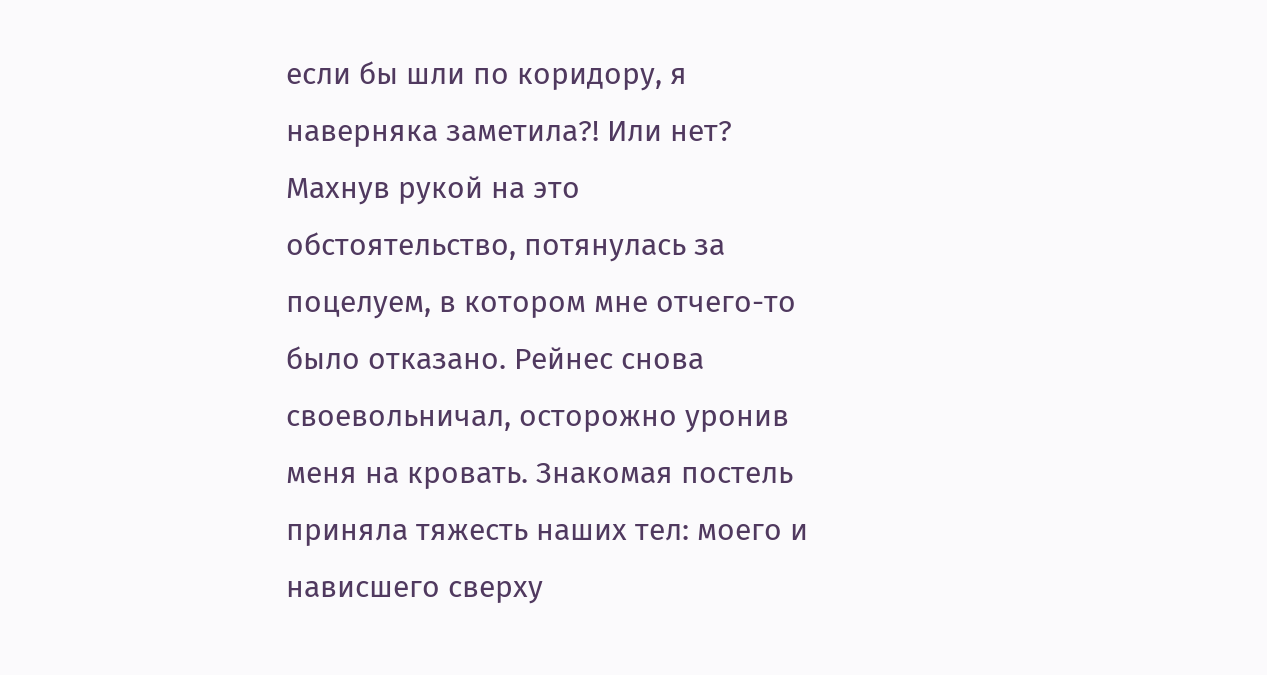если бы шли по коридору, я наверняка заметила?! Или нет? Махнув рукой на это обстоятельство, потянулась за поцелуем, в котором мне отчего-то было отказано. Рейнес снова своевольничал, осторожно уронив меня на кровать. Знакомая постель приняла тяжесть наших тел: моего и нависшего сверху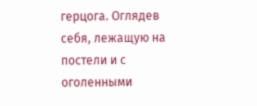герцога. Оглядев себя, лежащую на постели и с оголенными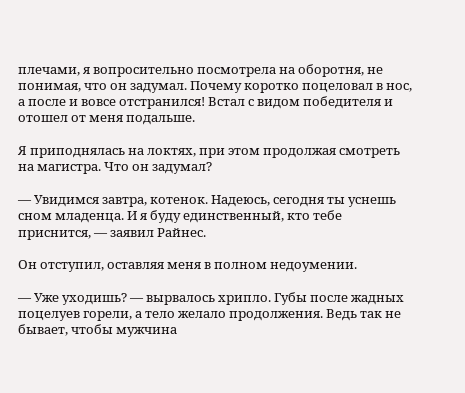плечами, я вопросительно посмотрела на оборотня, не понимая, что он задумал. Почему коротко поцеловал в нос, а после и вовсе отстранился! Встал с видом победителя и отошел от меня подальше.

Я приподнялась на локтях, при этом продолжая смотреть на магистра. Что он задумал?

— Увидимся завтра, котенок. Надеюсь, сегодня ты уснешь сном младенца. И я буду единственный, кто тебе приснится, — заявил Райнес.

Он отступил, оставляя меня в полном недоумении.

— Уже уходишь? — вырвалось хрипло. Губы после жадных поцелуев горели, а тело желало продолжения. Ведь так не бывает, чтобы мужчина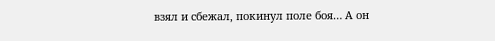взял и сбежал, покинул поле боя… А он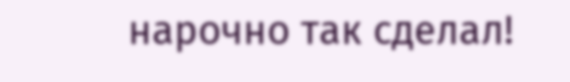нарочно так сделал!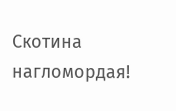Скотина нагломордая!